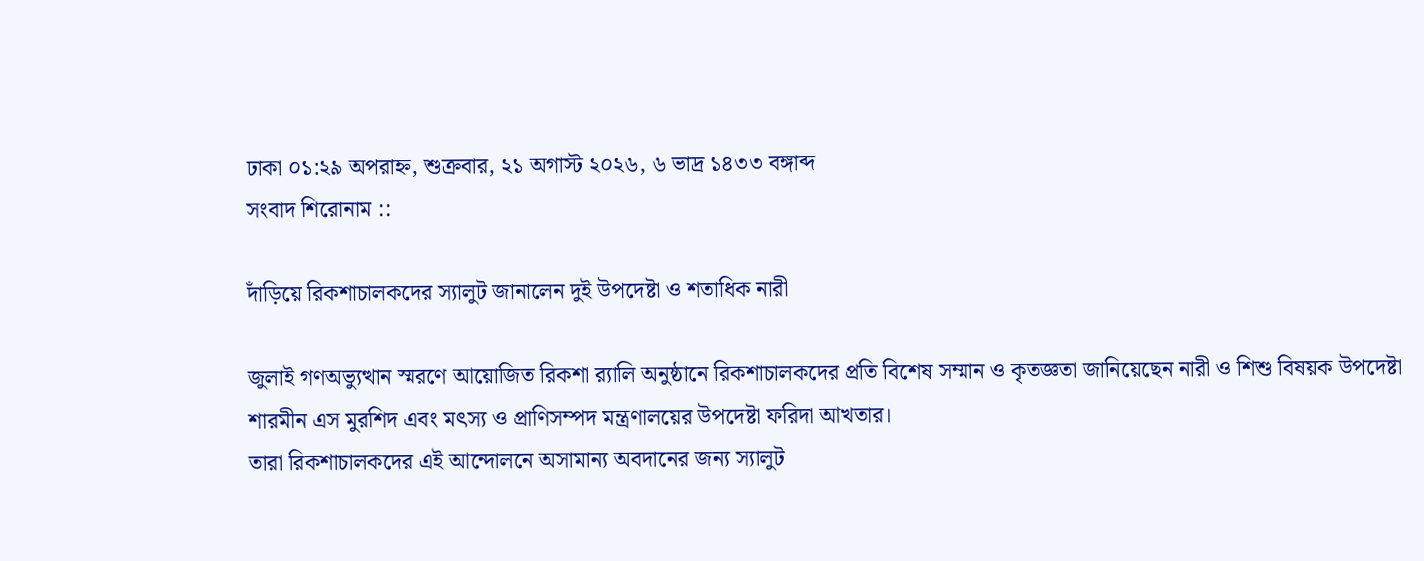ঢাকা ০১:২৯ অপরাহ্ন, শুক্রবার, ২১ অগাস্ট ২০২৬, ৬ ভাদ্র ১৪৩৩ বঙ্গাব্দ
সংবাদ শিরোনাম ::

দাঁড়িয়ে রিকশাচালকদের স্যালুট জানালেন দুই উপদেষ্টা ও শতাধিক নারী

জুলাই গণঅভ্যুত্থান স্মরণে আয়োজিত রিকশা র‍্যালি অনুষ্ঠানে রিকশাচালকদের প্রতি বিশেষ সম্মান ও কৃতজ্ঞতা জানিয়েছেন নারী ও শিশু বিষয়ক উপদেষ্টা শারমীন এস মুরশিদ এবং মৎস্য ও প্রাণিসম্পদ মন্ত্রণালয়ের উপদেষ্টা ফরিদা আখতার।
তারা রিকশাচালকদের এই আন্দোলনে অসামান্য অবদানের জন্য স্যালুট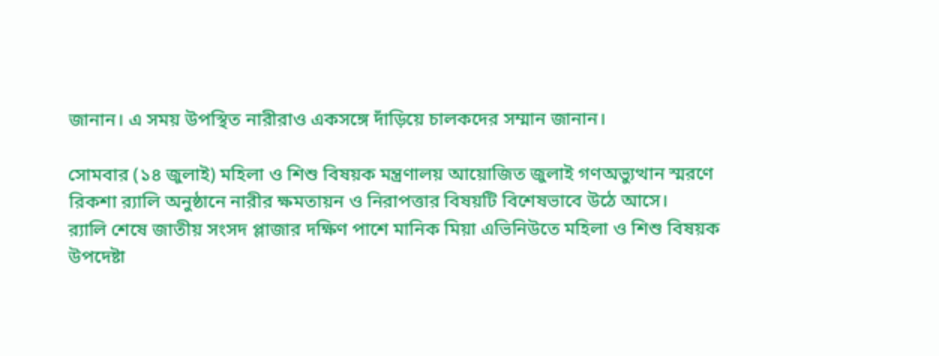জানান। এ সময় উপস্থিত নারীরাও একসঙ্গে দাঁড়িয়ে চালকদের সম্মান জানান।

সোমবার (১৪ জুলাই) মহিলা ও শিশু বিষয়ক মন্ত্রণালয় আয়োজিত জুলাই গণঅভ্যুত্থান স্মরণে রিকশা র‍্যালি অনুষ্ঠানে নারীর ক্ষমতায়ন ও নিরাপত্তার বিষয়টি বিশেষভাবে উঠে আসে।
র‍্যালি শেষে জাতীয় সংসদ প্লাজার দক্ষিণ পাশে মানিক মিয়া এভিনিউতে মহিলা ও শিশু বিষয়ক উপদেষ্টা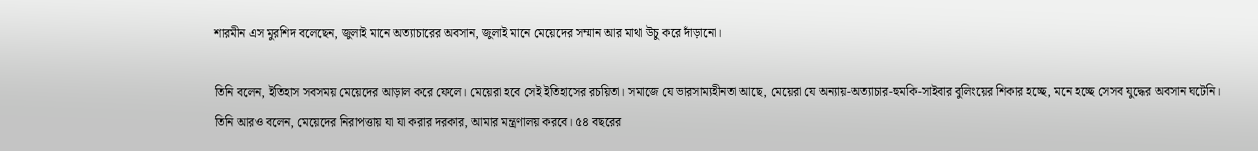শারমীন এস মুরশিদ বলেছেন, জুলাই মানে অত্যাচারের অবসান, জুলাই মানে মেয়েদের সম্মান আর মাথা উচু করে দাঁড়ানো।

তিনি বলেন, ইতিহাস সবসময় মেয়েদের আড়াল করে ফেলে। মেয়েরা হবে সেই ইতিহাসের রচয়িতা। সমাজে যে ভারসাম্যহীনতা আছে, মেয়েরা যে অন্যায়-অত্যাচার-হুমকি-সাইবার বুলিংয়ের শিকার হচ্ছে, মনে হচ্ছে সেসব যুদ্ধের অবসান ঘটেনি।
তিনি আরও বলেন, মেয়েদের নিরাপত্তায় যা যা করার দরকার, আমার মন্ত্রণালয় করবে। ৫৪ বছরের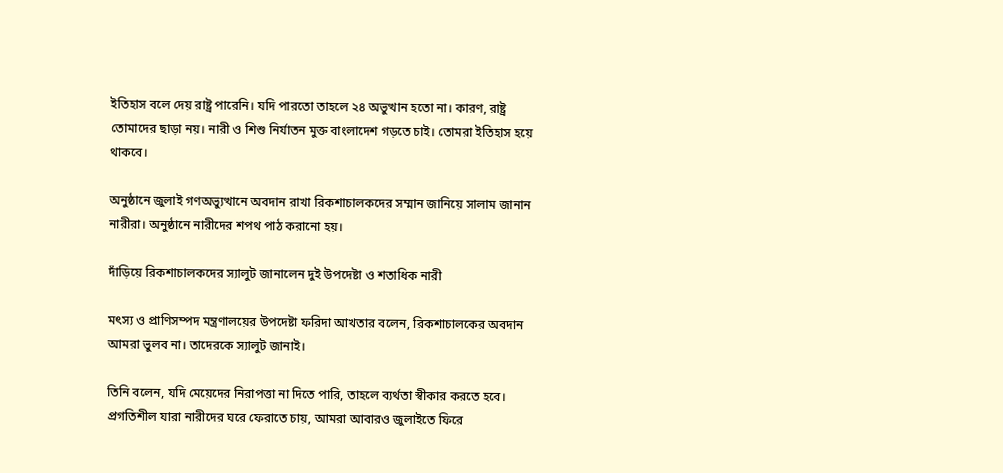ইতিহাস বলে দেয় রাষ্ট্র পারেনি। যদি পারতো তাহলে ২৪ অভুত্থান হতো না। কারণ, রাষ্ট্র তোমাদের ছাড়া নয়। নারী ও শিশু নির্যাতন মুক্ত বাংলাদেশ গড়তে চাই। তোমরা ইতিহাস হয়ে থাকবে।

অনুষ্ঠানে জুলাই গণঅভ্যুত্থানে অবদান রাখা রিকশাচালকদের সম্মান জানিয়ে সালাম জানান নারীরা। অনুষ্ঠানে নারীদের শপথ পাঠ করানো হয়।

দাঁড়িয়ে রিকশাচালকদের স্যালুট জানালেন দুই উপদেষ্টা ও শতাধিক নারী

মৎস্য ও প্রাণিসম্পদ মন্ত্রণালয়ের উপদেষ্টা ফরিদা আখতার বলেন, রিকশাচালকের অবদান আমরা ভুলব না। তাদেরকে স্যালুট জানাই।

তিনি বলেন, যদি মেয়েদের নিরাপত্তা না দিতে পারি, তাহলে ব্যর্থতা স্বীকার করতে হবে। প্রগতিশীল যারা নারীদের ঘরে ফেরাতে চায়, আমরা আবারও জুলাইতে ফিরে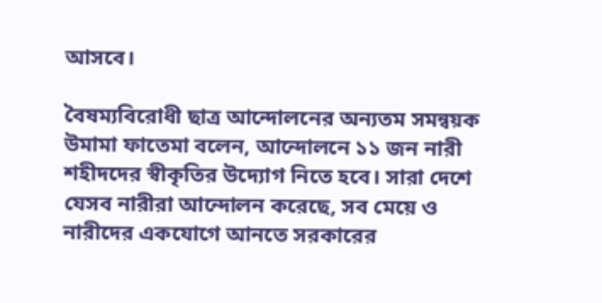আসবে।

বৈষম্যবিরোধী ছাত্র আন্দোলনের অন্যতম সমন্বয়ক উমামা ফাতেমা বলেন, আন্দোলনে ১১ জন নারী শহীদদের স্বীকৃতির উদ্যোগ নিতে হবে। সারা দেশে যেসব নারীরা আন্দোলন করেছে, সব মেয়ে ও নারীদের একযোগে আনতে সরকারের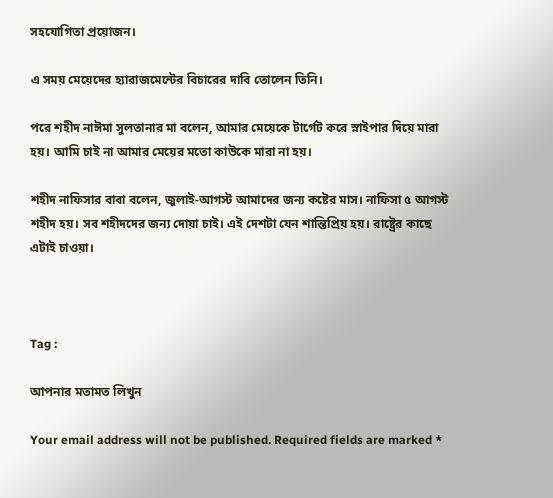সহযোগিতা প্রয়োজন।

এ সময় মেয়েদের হ্যারাজমেন্টের বিচারের দাবি তোলেন তিনি।

পরে শহীদ নাঈমা সুলতানার মা বলেন, আমার মেয়েকে টার্গেট করে স্নাইপার দিয়ে মারা হয়। আমি চাই না আমার মেয়ের মতো কাউকে মারা না হয়।

শহীদ নাফিসার বাবা বলেন, জুলাই-আগস্ট আমাদের জন্য কষ্টের মাস। নাফিসা ৫ আগস্ট শহীদ হয়। সব শহীদদের জন্য দোয়া চাই। এই দেশটা যেন শান্তিপ্রিয় হয়। রাষ্ট্রের কাছে এটাই চাওয়া।



Tag :

আপনার মতামত লিখুন

Your email address will not be published. Required fields are marked *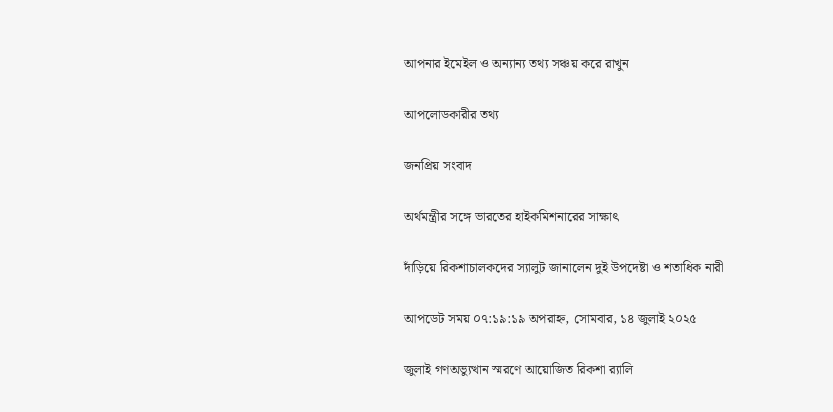আপনার ইমেইল ও অন্যান্য তথ্য সঞ্চয় করে রাখুন

আপলোডকারীর তথ্য

জনপ্রিয় সংবাদ

অর্থমন্ত্রীর সঙ্গে ভারতের হাইকমিশনারের সাক্ষাৎ

দাঁড়িয়ে রিকশাচালকদের স্যালুট জানালেন দুই উপদেষ্টা ও শতাধিক নারী

আপডেট সময় ০৭:১৯:১৯ অপরাহ্ন, সোমবার, ১৪ জুলাই ২০২৫

জুলাই গণঅভ্যুত্থান স্মরণে আয়োজিত রিকশা র‍্যালি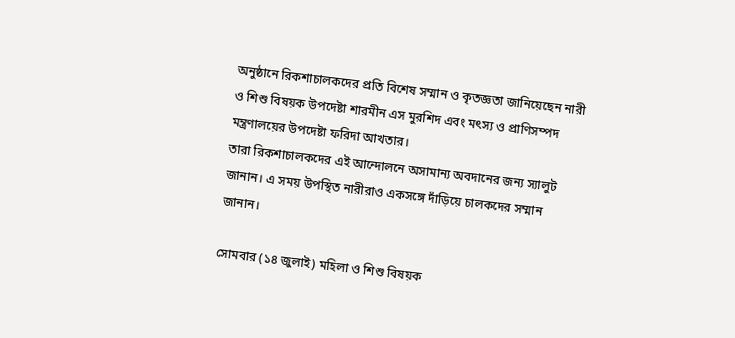অনুষ্ঠানে রিকশাচালকদের প্রতি বিশেষ সম্মান ও কৃতজ্ঞতা জানিয়েছেন নারী ও শিশু বিষয়ক উপদেষ্টা শারমীন এস মুরশিদ এবং মৎস্য ও প্রাণিসম্পদ মন্ত্রণালয়ের উপদেষ্টা ফরিদা আখতার।
তারা রিকশাচালকদের এই আন্দোলনে অসামান্য অবদানের জন্য স্যালুট জানান। এ সময় উপস্থিত নারীরাও একসঙ্গে দাঁড়িয়ে চালকদের সম্মান জানান।

সোমবার (১৪ জুলাই) মহিলা ও শিশু বিষয়ক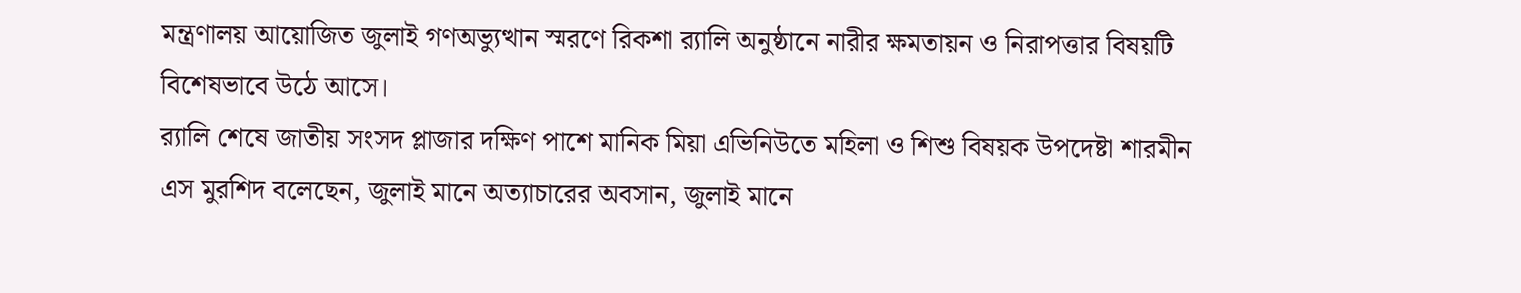মন্ত্রণালয় আয়োজিত জুলাই গণঅভ্যুত্থান স্মরণে রিকশা র‍্যালি অনুষ্ঠানে নারীর ক্ষমতায়ন ও নিরাপত্তার বিষয়টি বিশেষভাবে উঠে আসে।
র‍্যালি শেষে জাতীয় সংসদ প্লাজার দক্ষিণ পাশে মানিক মিয়া এভিনিউতে মহিলা ও শিশু বিষয়ক উপদেষ্টা শারমীন এস মুরশিদ বলেছেন, জুলাই মানে অত্যাচারের অবসান, জুলাই মানে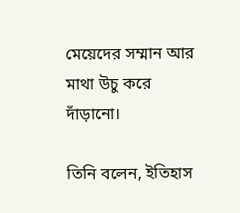মেয়েদের সম্মান আর মাথা উচু করে দাঁড়ানো।

তিনি বলেন, ইতিহাস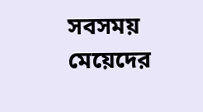সবসময় মেয়েদের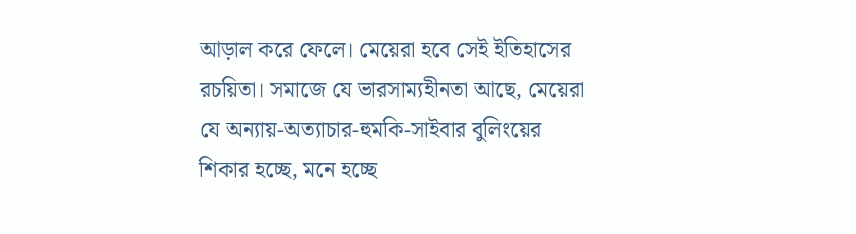আড়াল করে ফেলে। মেয়েরা হবে সেই ইতিহাসের রচয়িতা। সমাজে যে ভারসাম্যহীনতা আছে, মেয়েরা যে অন্যায়-অত্যাচার-হুমকি-সাইবার বুলিংয়ের শিকার হচ্ছে, মনে হচ্ছে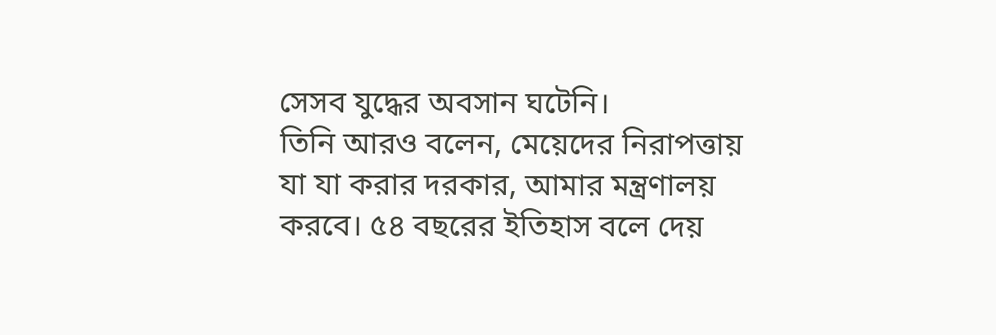সেসব যুদ্ধের অবসান ঘটেনি।
তিনি আরও বলেন, মেয়েদের নিরাপত্তায় যা যা করার দরকার, আমার মন্ত্রণালয় করবে। ৫৪ বছরের ইতিহাস বলে দেয়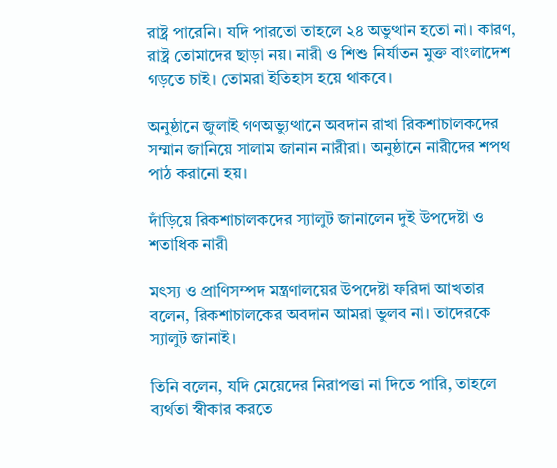রাষ্ট্র পারেনি। যদি পারতো তাহলে ২৪ অভুত্থান হতো না। কারণ, রাষ্ট্র তোমাদের ছাড়া নয়। নারী ও শিশু নির্যাতন মুক্ত বাংলাদেশ গড়তে চাই। তোমরা ইতিহাস হয়ে থাকবে।

অনুষ্ঠানে জুলাই গণঅভ্যুত্থানে অবদান রাখা রিকশাচালকদের সম্মান জানিয়ে সালাম জানান নারীরা। অনুষ্ঠানে নারীদের শপথ পাঠ করানো হয়।

দাঁড়িয়ে রিকশাচালকদের স্যালুট জানালেন দুই উপদেষ্টা ও শতাধিক নারী

মৎস্য ও প্রাণিসম্পদ মন্ত্রণালয়ের উপদেষ্টা ফরিদা আখতার বলেন, রিকশাচালকের অবদান আমরা ভুলব না। তাদেরকে স্যালুট জানাই।

তিনি বলেন, যদি মেয়েদের নিরাপত্তা না দিতে পারি, তাহলে ব্যর্থতা স্বীকার করতে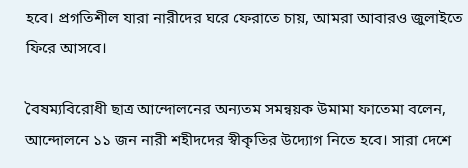হবে। প্রগতিশীল যারা নারীদের ঘরে ফেরাতে চায়, আমরা আবারও জুলাইতে ফিরে আসবে।

বৈষম্যবিরোধী ছাত্র আন্দোলনের অন্যতম সমন্বয়ক উমামা ফাতেমা বলেন, আন্দোলনে ১১ জন নারী শহীদদের স্বীকৃতির উদ্যোগ নিতে হবে। সারা দেশে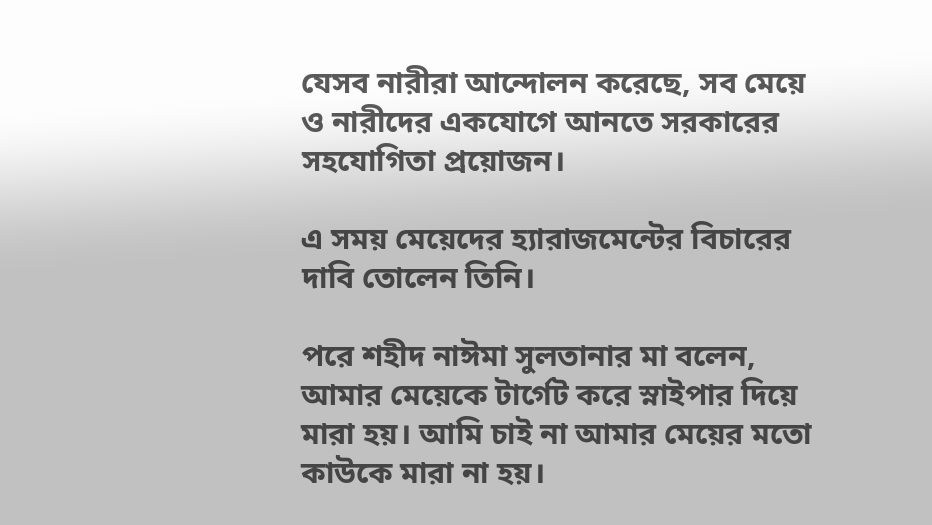যেসব নারীরা আন্দোলন করেছে, সব মেয়ে ও নারীদের একযোগে আনতে সরকারের সহযোগিতা প্রয়োজন।

এ সময় মেয়েদের হ্যারাজমেন্টের বিচারের দাবি তোলেন তিনি।

পরে শহীদ নাঈমা সুলতানার মা বলেন, আমার মেয়েকে টার্গেট করে স্নাইপার দিয়ে মারা হয়। আমি চাই না আমার মেয়ের মতো কাউকে মারা না হয়।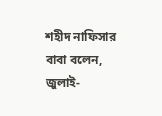শহীদ নাফিসার বাবা বলেন, জুলাই-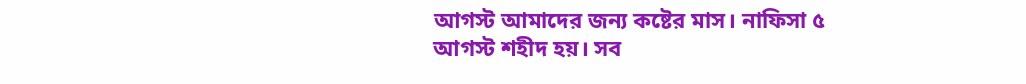আগস্ট আমাদের জন্য কষ্টের মাস। নাফিসা ৫ আগস্ট শহীদ হয়। সব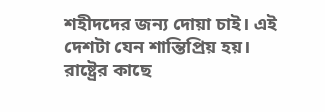শহীদদের জন্য দোয়া চাই। এই দেশটা যেন শান্তিপ্রিয় হয়। রাষ্ট্রের কাছে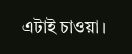এটাই চাওয়া।